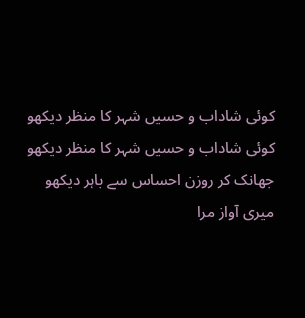کوئی شاداب و حسیں شہر کا منظر دیکھو
کوئی شاداب و حسیں شہر کا منظر دیکھو
جھانک کر روزن احساس سے باہر دیکھو
میری آواز مرا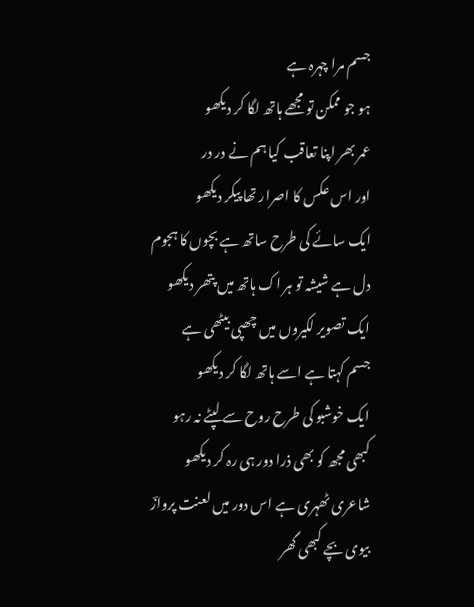جسم مرا چہرہ ہے
ہو جو ممکن تو مجھے ہاتھ لگا کر دیکھو
عمر بھر اپنا تعاقب کیا ہم نے در در
اور اس عکس کا اصرار تھا پیکر دیکھو
ایک سائے کی طرح ساتھ ہے بچوں کا ہجوم
دل ہے شیشہ تو ہر اک ہاتھ میں پتھر دیکھو
ایک تصویر لکیروں میں چھپی بیٹھی ہے
جسم کہتا ہے اسے ہاتھ لگا کر دیکھو
ایک خوشبو کی طرح روح سے لپٹے نہ رہو
کبھی مجھ کو بھی ذرا دور ہی رہ کر دیکھو
شاعری ٹھہری ہے اس دور میں لعنت پروازؔ
بیوی بچے کبھی گھر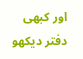اور کبھی دفتر دیکھو